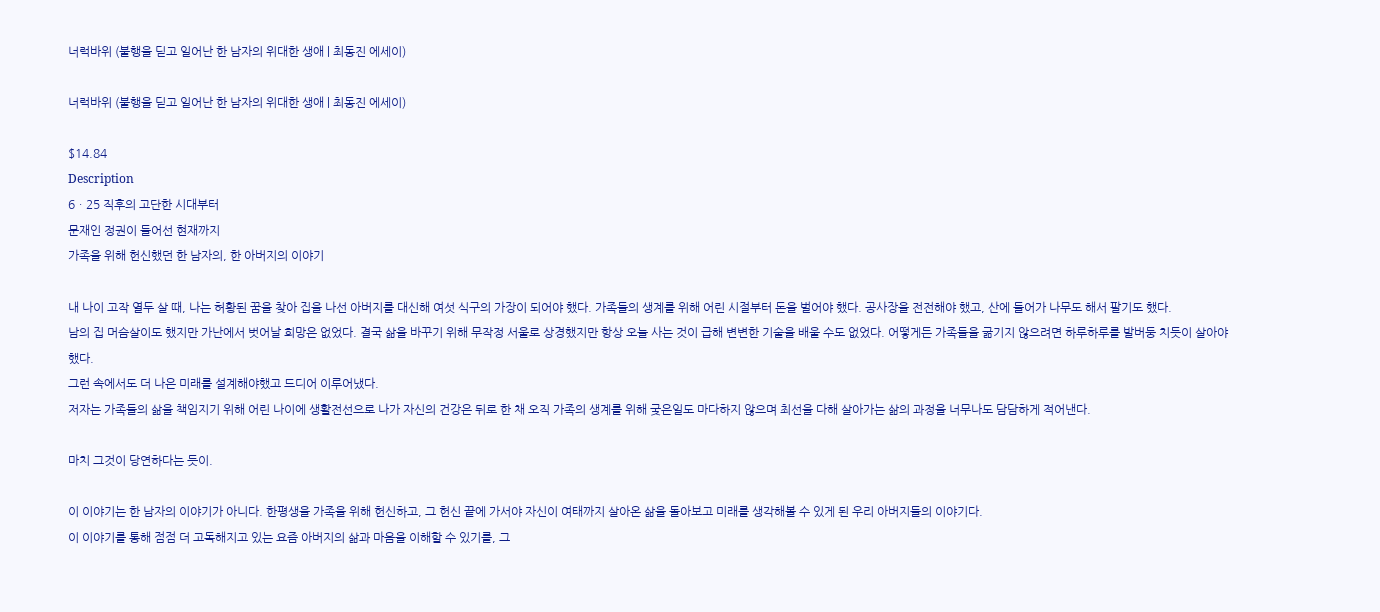너럭바위 (불행을 딛고 일어난 한 남자의 위대한 생애 | 최동진 에세이)

너럭바위 (불행을 딛고 일어난 한 남자의 위대한 생애 | 최동진 에세이)

$14.84
Description
6ㆍ25 직후의 고단한 시대부터
문재인 정권이 들어선 현재까지
가족을 위해 헌신했던 한 남자의, 한 아버지의 이야기

내 나이 고작 열두 살 때, 나는 허황된 꿈을 찾아 집을 나선 아버지를 대신해 여섯 식구의 가장이 되어야 했다. 가족들의 생계를 위해 어린 시절부터 돈을 벌어야 했다. 공사장을 전전해야 했고, 산에 들어가 나무도 해서 팔기도 했다.
남의 집 머슴살이도 했지만 가난에서 벗어날 희망은 없었다. 결국 삶을 바꾸기 위해 무작정 서울로 상경했지만 항상 오늘 사는 것이 급해 변변한 기술을 배울 수도 없었다. 어떻게든 가족들을 굶기지 않으려면 하루하루를 발버둥 치듯이 살아야 했다.
그런 속에서도 더 나은 미래를 설계해야했고 드디어 이루어냈다.
저자는 가족들의 삶을 책임지기 위해 어린 나이에 생활전선으로 나가 자신의 건강은 뒤로 한 채 오직 가족의 생계를 위해 궂은일도 마다하지 않으며 최선을 다해 살아가는 삶의 과정을 너무나도 담담하게 적어낸다.

마치 그것이 당연하다는 듯이.

이 이야기는 한 남자의 이야기가 아니다. 한평생을 가족을 위해 헌신하고, 그 헌신 끝에 가서야 자신이 여태까지 살아온 삶을 돌아보고 미래를 생각해볼 수 있게 된 우리 아버지들의 이야기다.
이 이야기를 통해 점점 더 고독해지고 있는 요즘 아버지의 삶과 마음을 이해할 수 있기를, 그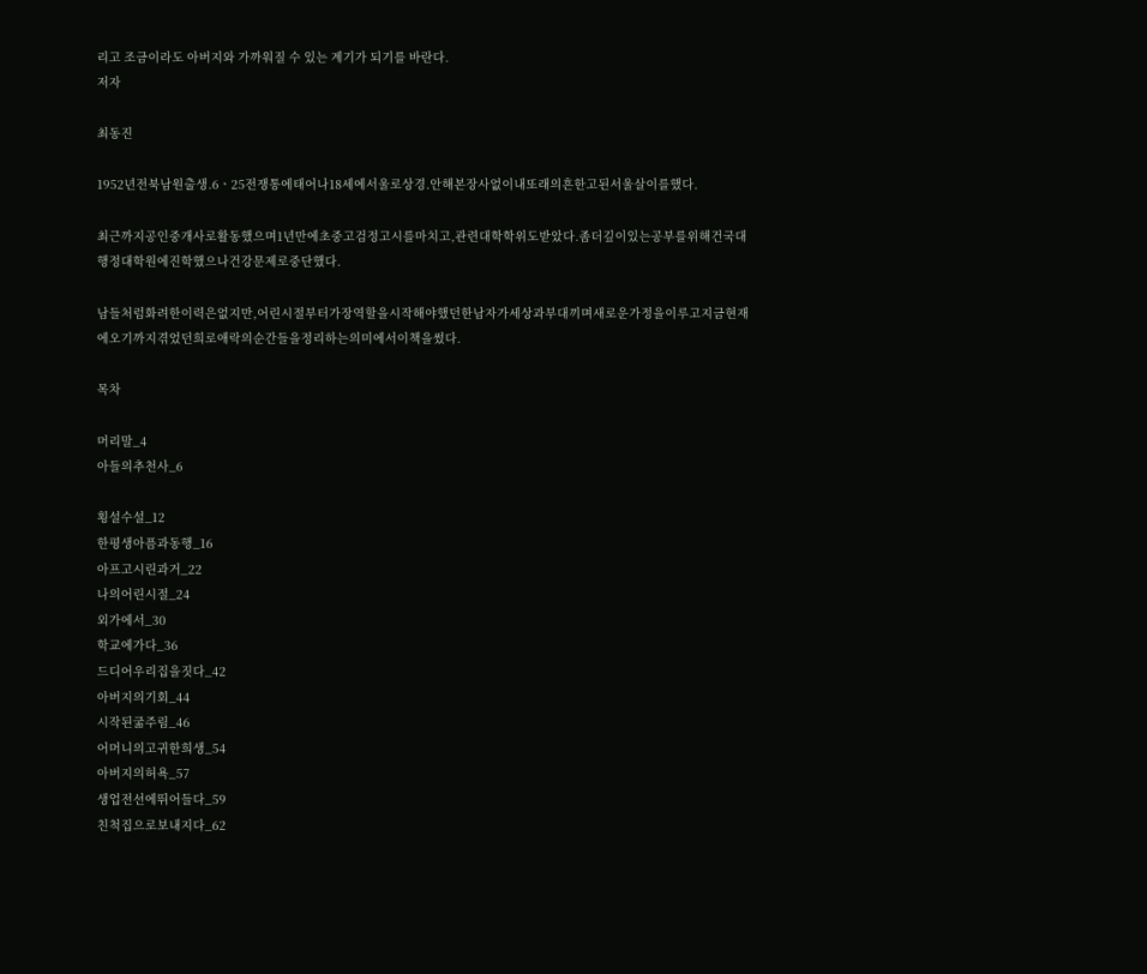리고 조금이라도 아버지와 가까워질 수 있는 계기가 되기를 바란다.
저자

최동진

1952년전북남원출생.6ㆍ25전쟁통에태어나18세에서울로상경.안해본장사없이내또래의흔한고된서울살이를했다.

최근까지공인중개사로활동했으며1년만에초중고검정고시를마치고,관련대학학위도받았다.좀더깊이있는공부를위해건국대행정대학원에진학했으나건강문제로중단했다.

남들처럼화려한이력은없지만,어린시절부터가장역할을시작해야했던한남자가세상과부대끼며새로운가정을이루고지금현재에오기까지겪었던희로애락의순간들을정리하는의미에서이책을썼다.

목차

머리말_4
아들의추천사_6

횡설수설_12
한평생아픔과동행_16
아프고시린과거_22
나의어린시절_24
외가에서_30
학교에가다_36
드디어우리집을짓다_42
아버지의기회_44
시작된굶주림_46
어머니의고귀한희생_54
아버지의허욕_57
생업전선에뛰어들다_59
친척집으로보내지다_62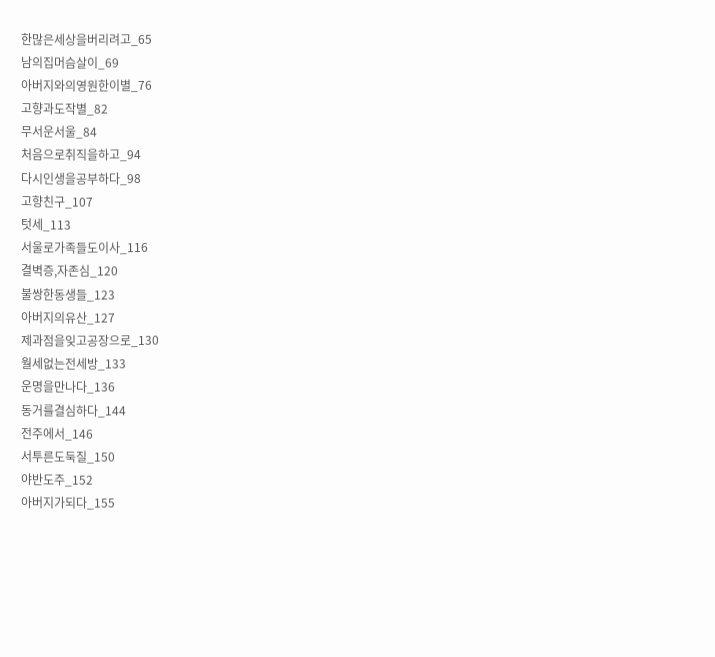한많은세상을버리려고_65
남의집머슴살이_69
아버지와의영원한이별_76
고향과도작별_82
무서운서울_84
처음으로취직을하고_94
다시인생을공부하다_98
고향친구_107
텃세_113
서울로가족들도이사_116
결벽증,자존심_120
불쌍한동생들_123
아버지의유산_127
제과점을잊고공장으로_130
월세없는전세방_133
운명을만나다_136
동거를결심하다_144
전주에서_146
서투른도둑질_150
야반도주_152
아버지가되다_155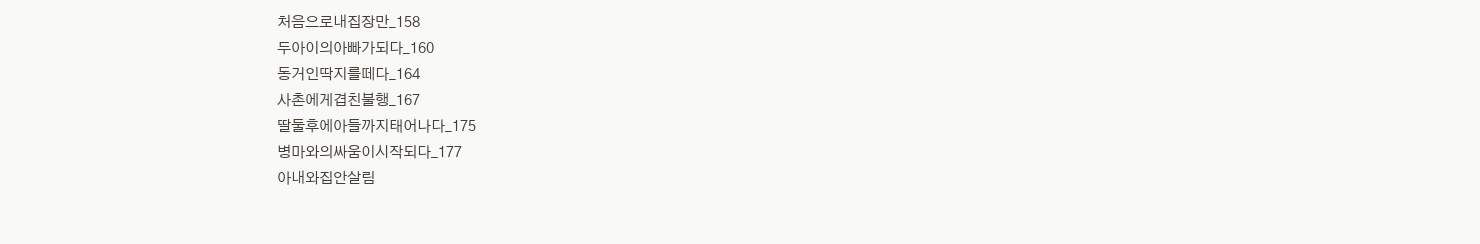처음으로내집장만_158
두아이의아빠가되다_160
동거인딱지를떼다_164
사촌에게겹친불행_167
딸둘후에아들까지태어나다_175
병마와의싸움이시작되다_177
아내와집안살림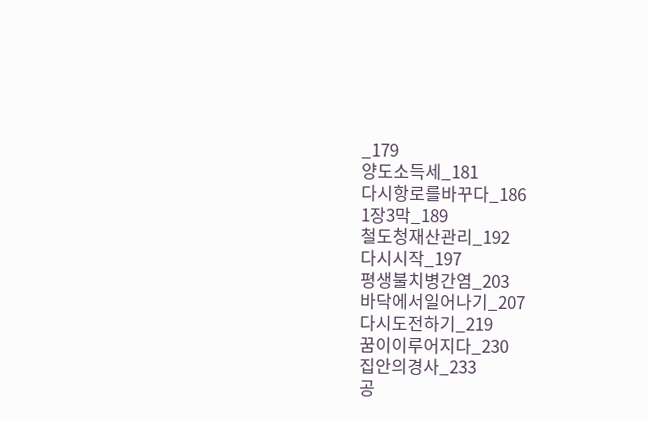_179
양도소득세_181
다시항로를바꾸다_186
1장3막_189
철도청재산관리_192
다시시작_197
평생불치병간염_203
바닥에서일어나기_207
다시도전하기_219
꿈이이루어지다_230
집안의경사_233
공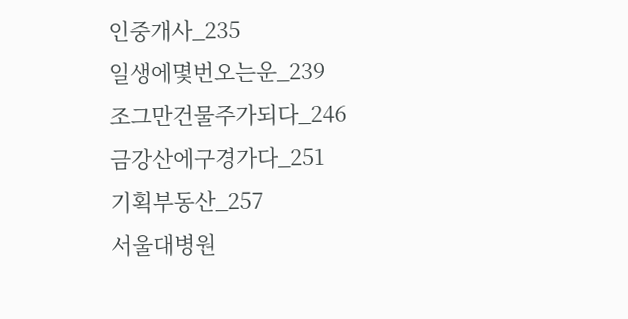인중개사_235
일생에몇번오는운_239
조그만건물주가되다_246
금강산에구경가다_251
기획부동산_257
서울대병원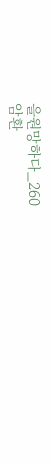을원망하다_260
암환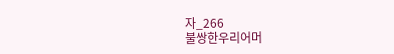자_266
불쌍한우리어머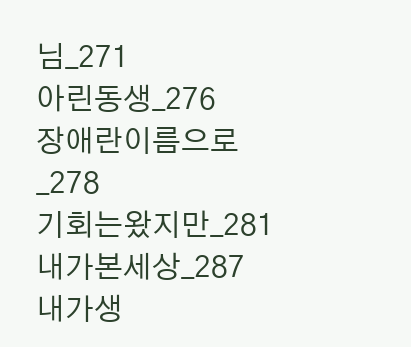님_271
아린동생_276
장애란이름으로_278
기회는왔지만_281
내가본세상_287
내가생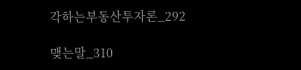각하는부동산투자론_292

맺는말_310